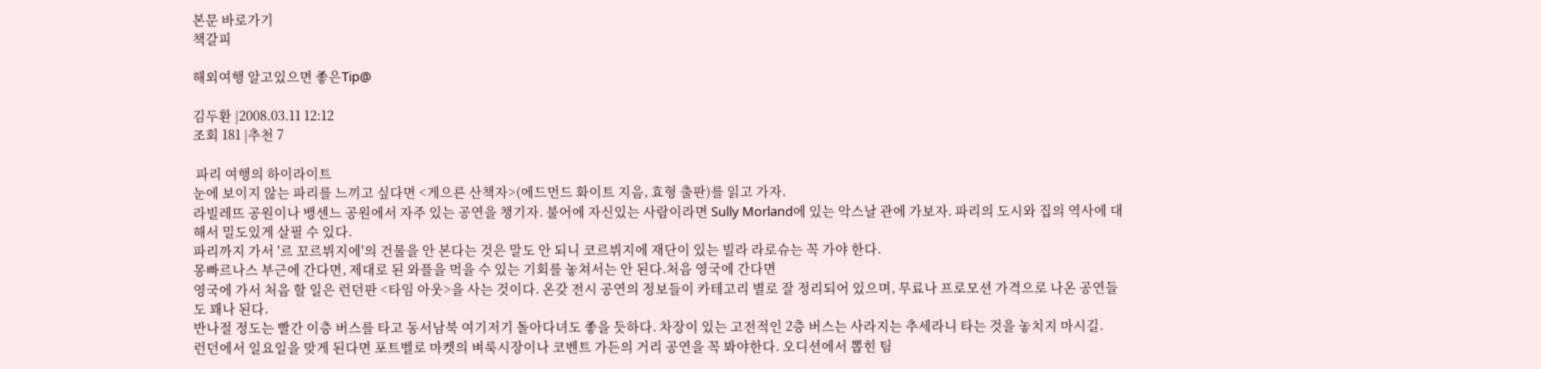본문 바로가기
책갈피

해외여행 알고있으면 좋은Tip@

김두환 |2008.03.11 12:12
조회 181 |추천 7

 파리 여행의 하이라이트
눈에 보이지 않는 파리를 느끼고 싶다면 <게으른 산책자>(에드먼드 화이트 지음, 효형 출판)를 읽고 가자.
라빌레뜨 공원이나 뱅센느 공원에서 자주 있는 공연을 챙기자. 불어에 자신있는 사람이라면 Sully Morland에 있는 악스날 관에 가보자. 파리의 도시와 집의 역사에 대해서 밀도있게 살필 수 있다.
파리까지 가서 '르 꼬르뷔지에'의 건물을 안 본다는 것은 말도 안 되니 코르뷔지에 재단이 있는 빌라 라로슈는 꼭 가야 한다.
몽빠르나스 부근에 간다면, 제대로 된 와플을 먹을 수 있는 기회를 놓쳐서는 안 된다.처음 영국에 간다면
영국에 가서 처음 할 일은 런던판 <타임 아웃>을 사는 것이다. 온갖 전시 공연의 정보들이 카테고리 별로 잘 정리되어 있으며, 무료나 프로모션 가격으로 나온 공연들도 꽤나 된다.
반나절 정도는 빨간 이층 버스를 타고 동서남북 여기저기 돌아다녀도 좋을 듯하다. 차장이 있는 고전적인 2층 버스는 사라지는 추세라니 타는 것을 놓치지 마시길.
런던에서 일요일을 맞게 된다면 포트벨로 마켓의 벼룩시장이나 코벤트 가든의 거리 공연을 꼭 봐야한다. 오디션에서 뽑힌 팀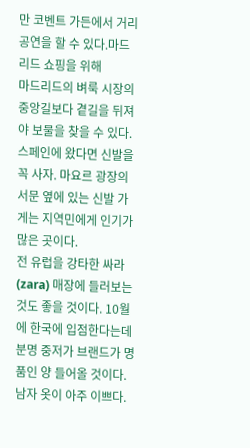만 코벤트 가든에서 거리 공연을 할 수 있다.마드리드 쇼핑을 위해
마드리드의 벼룩 시장의 중앙길보다 곁길을 뒤져야 보물을 찾을 수 있다.
스페인에 왔다면 신발을 꼭 사자. 마요르 광장의 서문 옆에 있는 신발 가게는 지역민에게 인기가 많은 곳이다.
전 유럽을 강타한 싸라(zara) 매장에 들러보는 것도 좋을 것이다. 10월에 한국에 입점한다는데 분명 중저가 브랜드가 명품인 양 들어올 것이다. 남자 옷이 아주 이쁘다.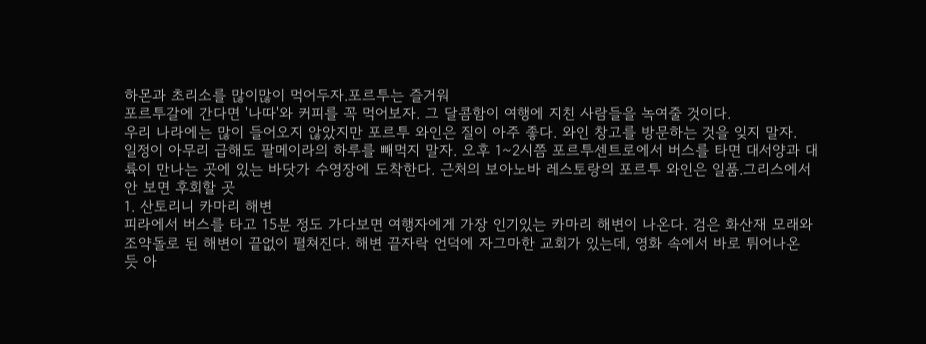하몬과 초리소를 많이많이 먹어두자.포르투는 즐거워
포르투갈에 간다면 '나따'와 커피를 꼭 먹어보자. 그 달콤함이 여행에 지친 사람들을 녹여줄 것이다.
우리 나라에는 많이 들어오지 않았지만 포르투 와인은 질이 아주 좋다. 와인 창고를 방문하는 것을 잊지 말자.
일정이 아무리 급해도 팔메이라의 하루를 빼먹지 말자. 오후 1~2시쯤 포르투센트로에서 버스를 타면 대서양과 대륙이 만나는 곳에 있는 바닷가 수영장에 도착한다. 근처의 보아노바 레스토랑의 포르투 와인은 일품.그리스에서 안 보면 후회할 곳
1. 산토리니 카마리 해변
피라에서 버스를 타고 15분 정도 가다보면 여행자에게 가장 인기있는 카마리 해변이 나온다. 검은 화산재 모래와 조약돌로 된 해변이 끝없이 펼쳐진다. 해변 끝자락 언덕에 자그마한 교회가 있는데, 영화 속에서 바로 튀어나온 듯 아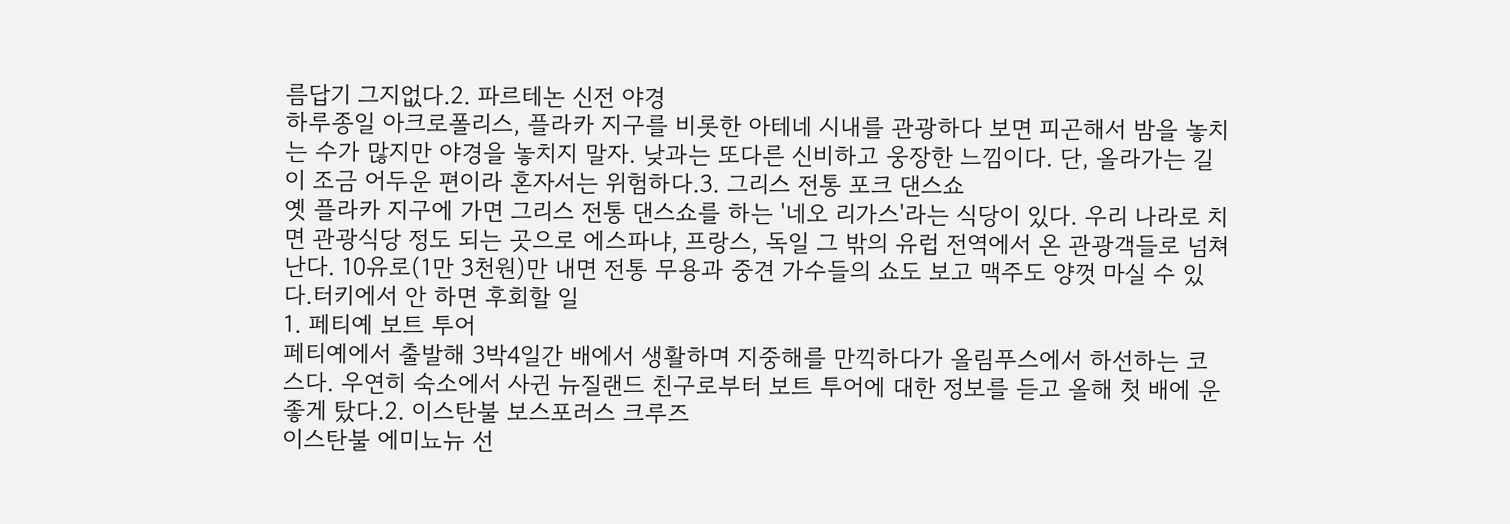름답기 그지없다.2. 파르테논 신전 야경
하루종일 아크로폴리스, 플라카 지구를 비롯한 아테네 시내를 관광하다 보면 피곤해서 밤을 놓치는 수가 많지만 야경을 놓치지 말자. 낮과는 또다른 신비하고 웅장한 느낌이다. 단, 올라가는 길이 조금 어두운 편이라 혼자서는 위험하다.3. 그리스 전통 포크 댄스쇼
옛 플라카 지구에 가면 그리스 전통 댄스쇼를 하는 '네오 리가스'라는 식당이 있다. 우리 나라로 치면 관광식당 정도 되는 곳으로 에스파냐, 프랑스, 독일 그 밖의 유럽 전역에서 온 관광객들로 넘쳐난다. 10유로(1만 3천원)만 내면 전통 무용과 중견 가수들의 쇼도 보고 맥주도 양껏 마실 수 있다.터키에서 안 하면 후회할 일
1. 페티예 보트 투어
페티예에서 출발해 3박4일간 배에서 생활하며 지중해를 만끽하다가 올림푸스에서 하선하는 코스다. 우연히 숙소에서 사귄 뉴질랜드 친구로부터 보트 투어에 대한 정보를 듣고 올해 첫 배에 운좋게 탔다.2. 이스탄불 보스포러스 크루즈
이스탄불 에미뇨뉴 선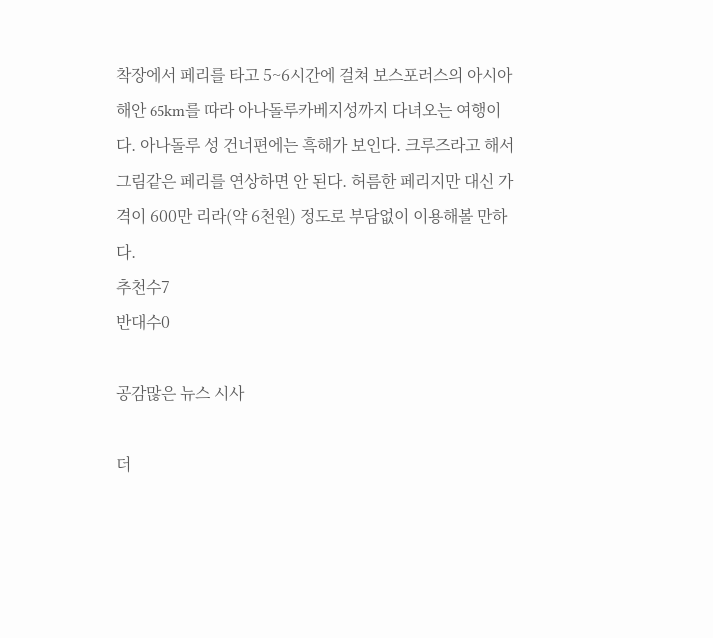착장에서 페리를 타고 5~6시간에 걸쳐 보스포러스의 아시아 해안 65km를 따라 아나돌루카베지성까지 다녀오는 여행이다. 아나돌루 성 건너편에는 흑해가 보인다. 크루즈라고 해서 그림같은 페리를 연상하면 안 된다. 허름한 페리지만 대신 가격이 600만 리라(약 6천원) 정도로 부담없이 이용해볼 만하다.
추천수7
반대수0

공감많은 뉴스 시사

더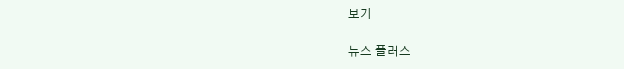보기

뉴스 플러스